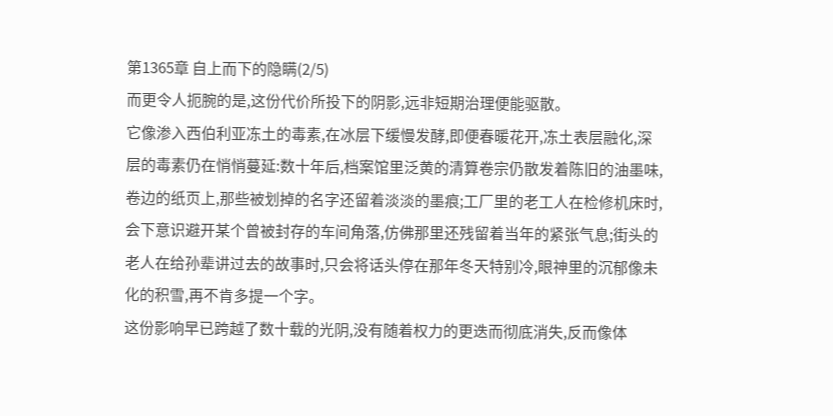第1365章 自上而下的隐瞒(2/5)
而更令人扼腕的是,这份代价所投下的阴影,远非短期治理便能驱散。
它像渗入西伯利亚冻土的毒素,在冰层下缓慢发酵,即便春暖花开,冻土表层融化,深层的毒素仍在悄悄蔓延:数十年后,档案馆里泛黄的清算卷宗仍散发着陈旧的油墨味,卷边的纸页上,那些被划掉的名字还留着淡淡的墨痕;工厂里的老工人在检修机床时,会下意识避开某个曾被封存的车间角落,仿佛那里还残留着当年的紧张气息;街头的老人在给孙辈讲过去的故事时,只会将话头停在那年冬天特别冷,眼神里的沉郁像未化的积雪,再不肯多提一个字。
这份影响早已跨越了数十载的光阴,没有随着权力的更迭而彻底消失,反而像体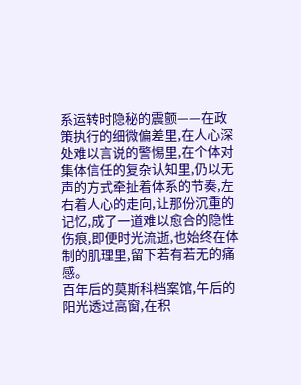系运转时隐秘的震颤——在政策执行的细微偏差里,在人心深处难以言说的警惕里,在个体对集体信任的复杂认知里,仍以无声的方式牵扯着体系的节奏,左右着人心的走向,让那份沉重的记忆,成了一道难以愈合的隐性伤痕,即便时光流逝,也始终在体制的肌理里,留下若有若无的痛感。
百年后的莫斯科档案馆,午后的阳光透过高窗,在积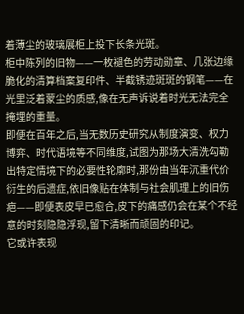着薄尘的玻璃展柜上投下长条光斑。
柜中陈列的旧物——一枚褪色的劳动勋章、几张边缘脆化的清算档案复印件、半截锈迹斑斑的钢笔——在光里泛着蒙尘的质感,像在无声诉说着时光无法完全掩埋的重量。
即便在百年之后,当无数历史研究从制度演变、权力博弈、时代语境等不同维度,试图为那场大清洗勾勒出特定情境下的必要性轮廓时,那份由当年沉重代价衍生的后遗症,依旧像贴在体制与社会肌理上的旧伤疤——即便表皮早已愈合,皮下的痛感仍会在某个不经意的时刻隐隐浮现,留下清晰而顽固的印记。
它或许表现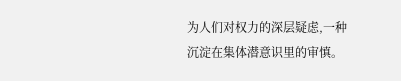为人们对权力的深层疑虑,一种沉淀在集体潜意识里的审慎。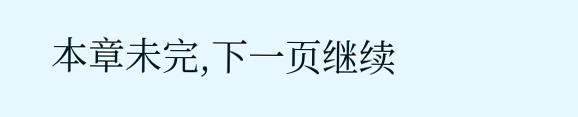本章未完,下一页继续